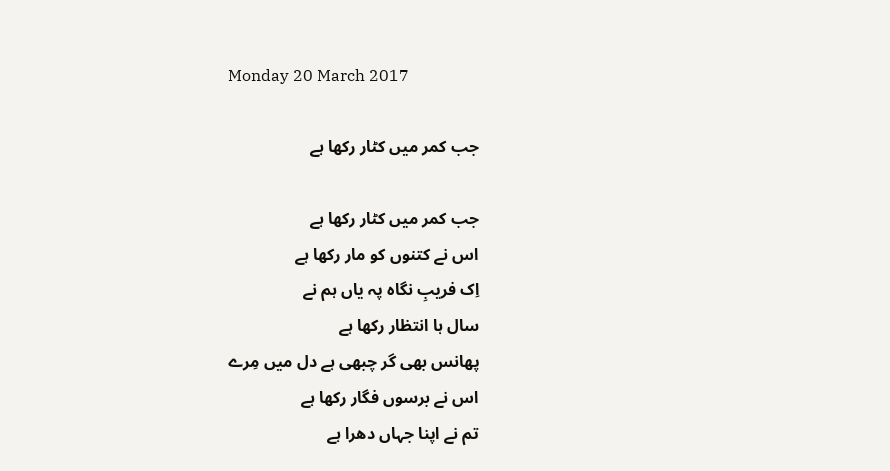Monday 20 March 2017

جب کمر میں کٹار رکھا ہے

جب کمر میں کٹار رکھا ہے
اس نے کتنوں کو مار رکھا ہے
اِک فریبِ نگاہ پہ یاں ہم نے
سال ہا انتظار رکھا ہے
پھانس بھی گر چبھی ہے دل میں مِرے
اس نے برسوں فگار رکھا ہے
تم نے اپنا جہاں دھرا ہے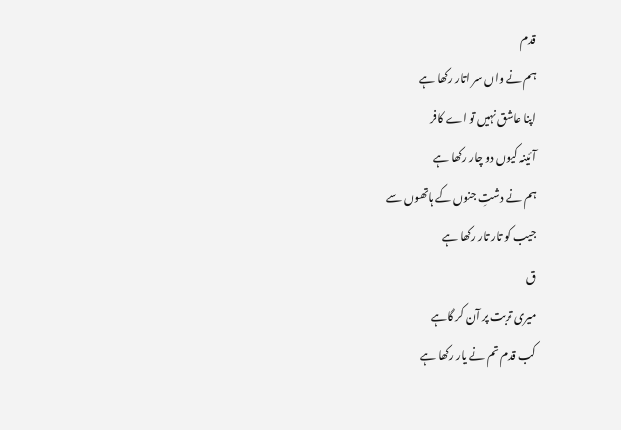قدم
ہم نے واں سر اتار رکھا ہے
اپنا عاشق نہیں تو اے کافر
آئینہ کیوں دو چار رکھا ہے
ہم نے دشتِ جنوں کے ہاتھوں سے
جیب کو تار تار رکھا ہے
ق
میری تربت پر آن کر گاہے
کب قدم تم نے یار رکھا ہے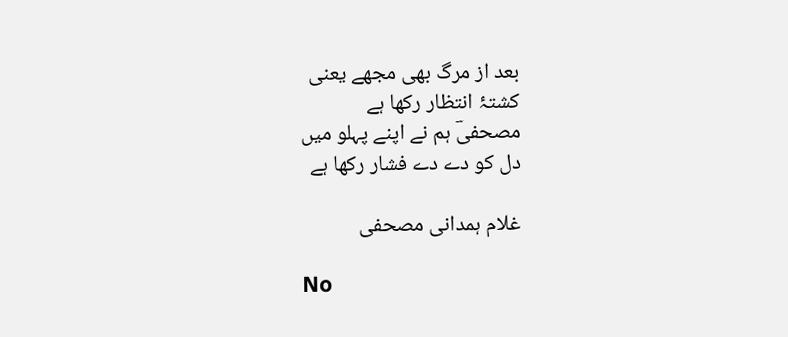بعد از مرگ بھی مجھے یعنی
کشتۂ انتظار رکھا ہے
مصحفیؔ ہم نے اپنے پہلو میں
دل کو دے دے فشار رکھا ہے

غلام ہمدانی مصحفی

No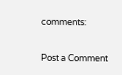comments:

Post a Comment